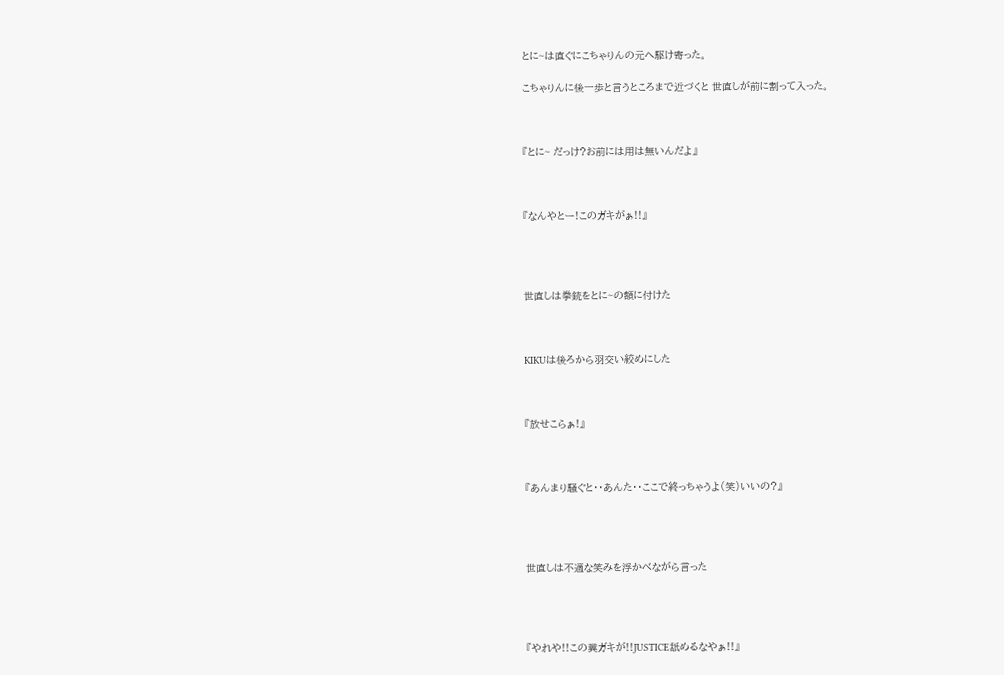とに~は直ぐにこちゃりんの元へ駆け寄った。

こちゃりんに後一歩と言うところまで近づくと 世直しが前に割って入った。



『とに~ だっけ?お前には用は無いんだよ』



『なんやとー!このガキがぁ!!』




世直しは拳銃をとに~の額に付けた



KIKUは後ろから羽交い絞めにした



『放せこらぁ!』



『あんまり騒ぐと・・あんた・・ここで終っちゃうよ(笑)いいの?』




世直しは不適な笑みを浮かべながら言った




『やれや!!この糞ガキが!!JUSTICE舐めるなやぁ!!』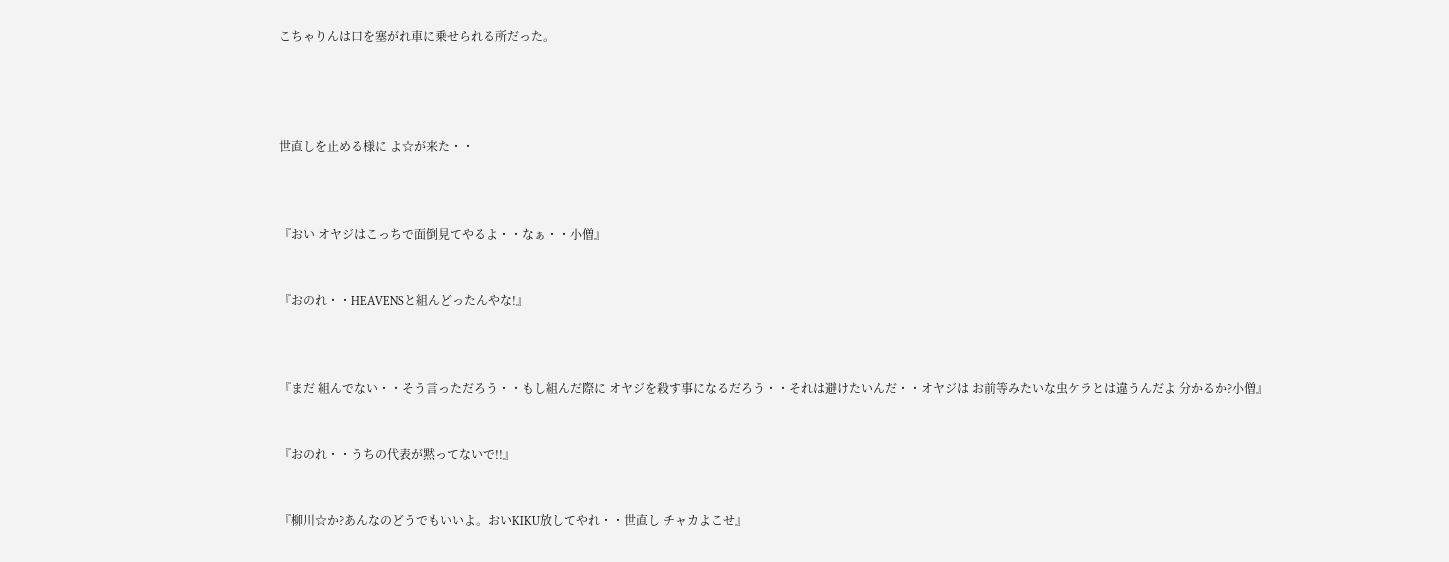こちゃりんは口を塞がれ車に乗せられる所だった。




世直しを止める様に よ☆が来た・・



『おい オヤジはこっちで面倒見てやるよ・・なぁ・・小僧』


『おのれ・・HEAVENSと組んどったんやな!』



『まだ 組んでない・・そう言っただろう・・もし組んだ際に オヤジを殺す事になるだろう・・それは避けたいんだ・・オヤジは お前等みたいな虫ケラとは違うんだよ 分かるか?小僧』


『おのれ・・うちの代表が黙ってないで!!』


『柳川☆か?あんなのどうでもいいよ。おいKIKU放してやれ・・世直し チャカよこせ』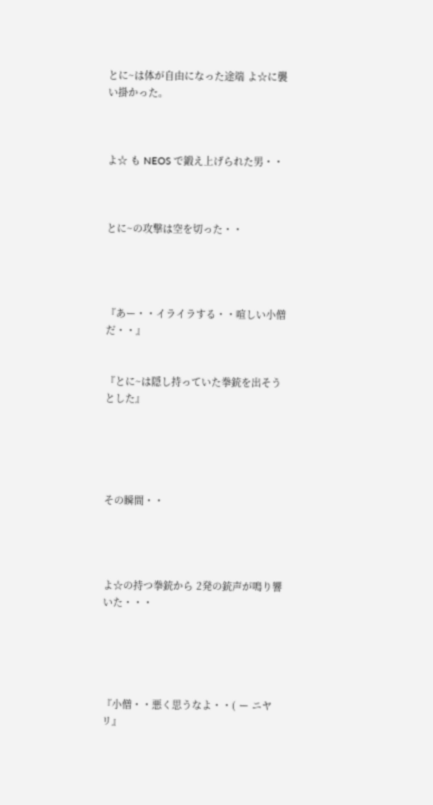とに~は体が自由になった途端 よ☆に襲い掛かった。



よ☆ も NEOS で鍛え上げられた男・・



とに~の攻撃は空を切った・・




『あー・・イライラする・・喧しい小僧だ・・』


『とに~は隠し持っていた拳銃を出そうとした』





その瞬間・・




よ☆の持つ拳銃から 2発の銃声が鳴り響いた・・・





『小僧・・悪く思うなよ・・( ー ニヤリ』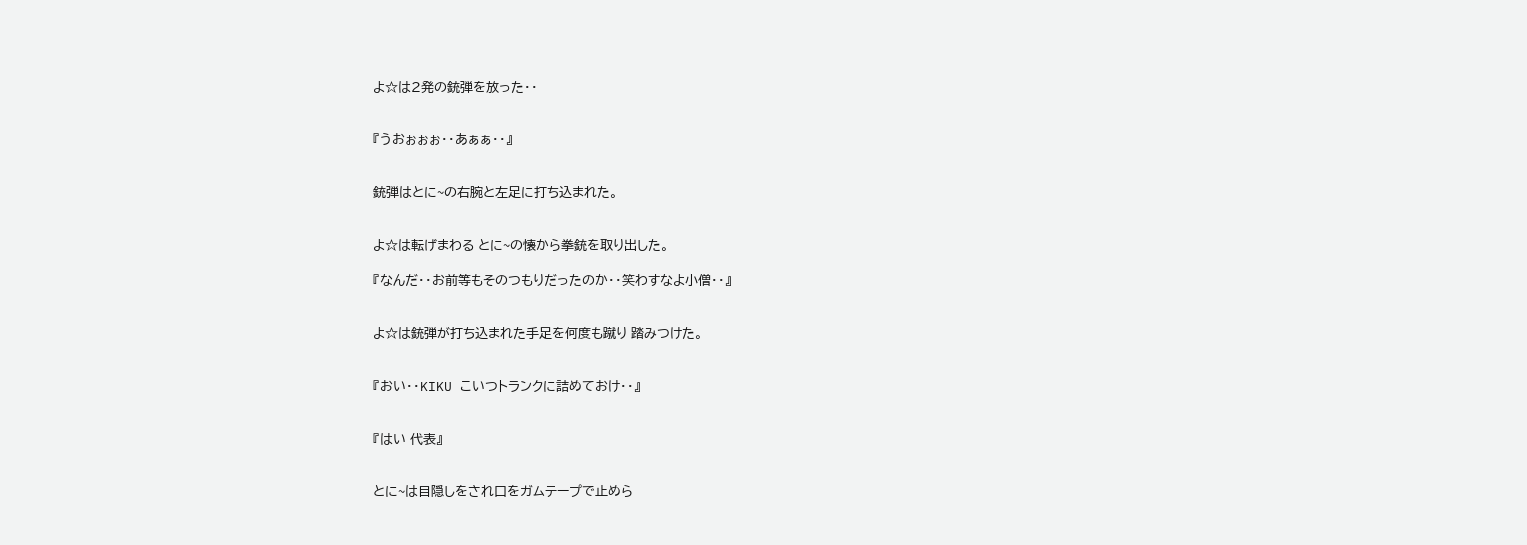よ☆は2発の銃弾を放った・・


『うおぉぉぉ・・あぁぁ・・』


銃弾はとに~の右腕と左足に打ち込まれた。


よ☆は転げまわる とに~の懐から拳銃を取り出した。

『なんだ・・お前等もそのつもりだったのか・・笑わすなよ小僧・・』


よ☆は銃弾が打ち込まれた手足を何度も蹴り 踏みつけた。


『おい・・KIKU こいつトランクに詰めておけ・・』


『はい 代表』


とに~は目隠しをされ口をガムテープで止めら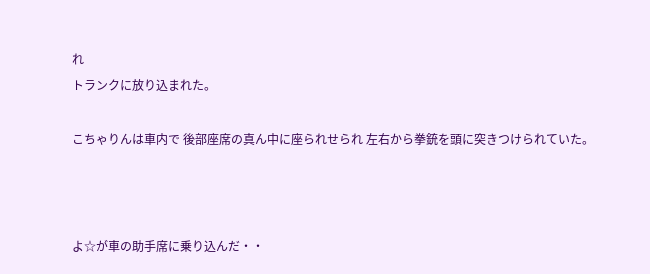れ
トランクに放り込まれた。

こちゃりんは車内で 後部座席の真ん中に座られせられ 左右から拳銃を頭に突きつけられていた。



よ☆が車の助手席に乗り込んだ・・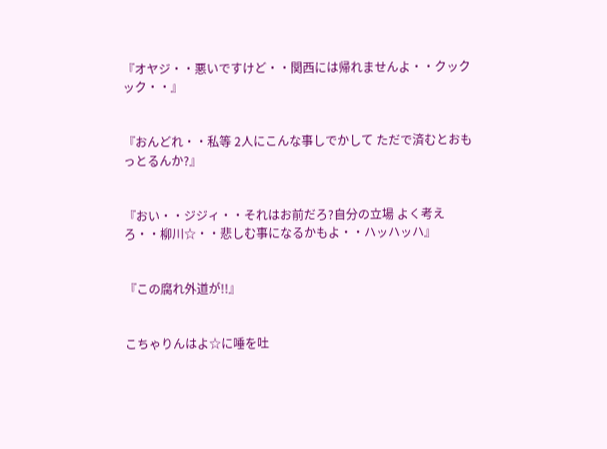『オヤジ・・悪いですけど・・関西には帰れませんよ・・クックック・・』


『おんどれ・・私等 2人にこんな事しでかして ただで済むとおもっとるんか?』


『おい・・ジジィ・・それはお前だろ?自分の立場 よく考えろ・・柳川☆・・悲しむ事になるかもよ・・ハッハッハ』


『この腐れ外道が!!』


こちゃりんはよ☆に唾を吐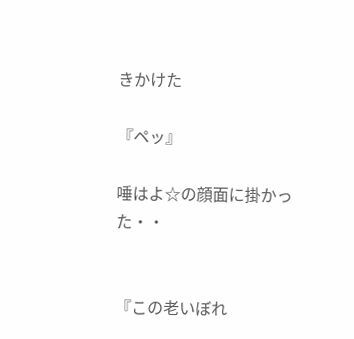きかけた

『ペッ』

唾はよ☆の顔面に掛かった・・


『この老いぼれ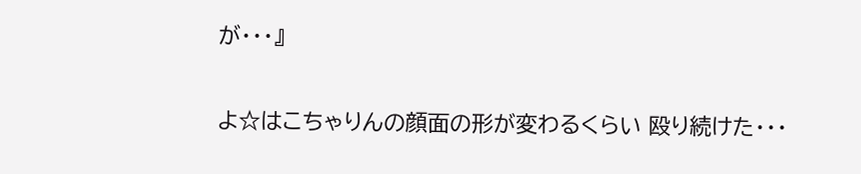が・・・』


よ☆はこちゃりんの顔面の形が変わるくらい 殴り続けた・・・